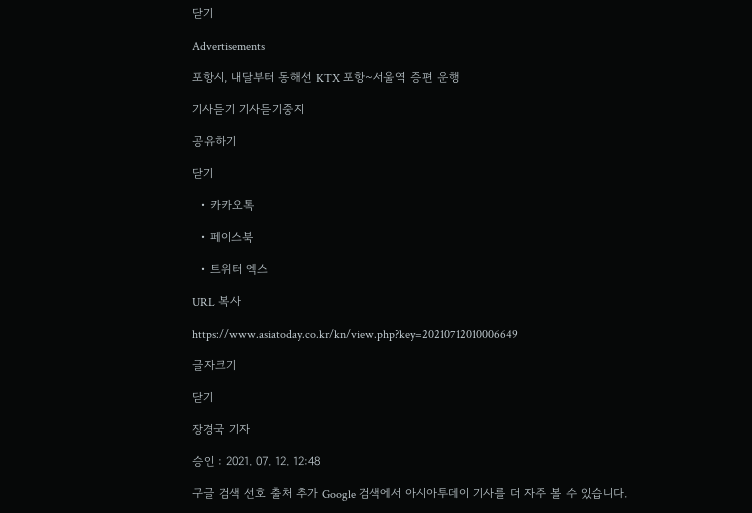닫기

Advertisements

포항시, 내달부터 동해선 KTX 포항~서울역 증편 운행

기사듣기 기사듣기중지

공유하기

닫기

  • 카카오톡

  • 페이스북

  • 트위터 엑스

URL 복사

https://www.asiatoday.co.kr/kn/view.php?key=20210712010006649

글자크기

닫기

장경국 기자

승인 : 2021. 07. 12. 12:48

구글 검색 선호 출처 추가 Google 검색에서 아시아투데이 기사를 더 자주 볼 수 있습니다.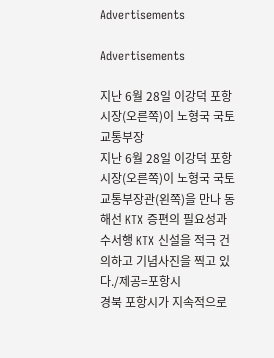Advertisements

Advertisements

지난 6월 28일 이강덕 포항시장(오른쪽)이 노형국 국토교통부장
지난 6월 28일 이강덕 포항시장(오른쪽)이 노형국 국토교통부장관(왼쪽)을 만나 동해선 KTX 증편의 필요성과 수서행 KTX 신설을 적극 건의하고 기념사진을 찍고 있다./제공=포항시
경북 포항시가 지속적으로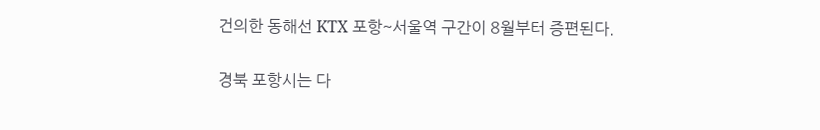건의한 동해선 KTX 포항~서울역 구간이 8월부터 증편된다.

경북 포항시는 다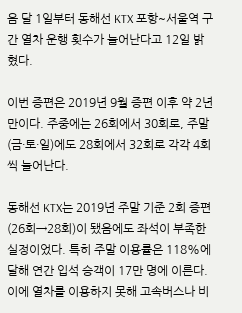음 달 1일부터 동해선 KTX 포항~서울역 구간 열차 운행 횟수가 늘어난다고 12일 밝혔다.

이번 증편은 2019년 9월 증편 이후 약 2년 만이다. 주중에는 26회에서 30회로, 주말(금·토·일)에도 28회에서 32회로 각각 4회씩 늘어난다.

동해선 KTX는 2019년 주말 기준 2회 증편(26회→28회)이 됐음에도 좌석이 부족한 실정이었다. 특히 주말 이용률은 118%에 달해 연간 입석 승객이 17만 명에 이른다. 이에 열차를 이용하지 못해 고속버스나 비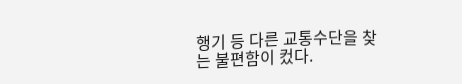행기 등 다른 교통수단을 찾는 불편함이 컸다.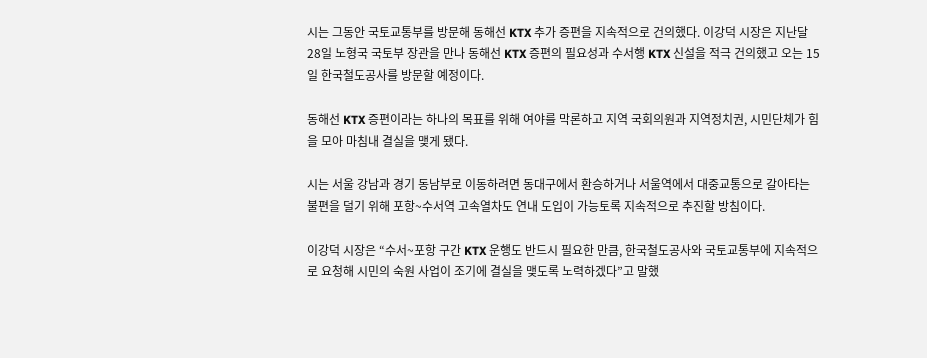시는 그동안 국토교통부를 방문해 동해선 KTX 추가 증편을 지속적으로 건의했다. 이강덕 시장은 지난달 28일 노형국 국토부 장관을 만나 동해선 KTX 증편의 필요성과 수서행 KTX 신설을 적극 건의했고 오는 15일 한국철도공사를 방문할 예정이다.

동해선 KTX 증편이라는 하나의 목표를 위해 여야를 막론하고 지역 국회의원과 지역정치권, 시민단체가 힘을 모아 마침내 결실을 맺게 됐다.

시는 서울 강남과 경기 동남부로 이동하려면 동대구에서 환승하거나 서울역에서 대중교통으로 갈아타는 불편을 덜기 위해 포항~수서역 고속열차도 연내 도입이 가능토록 지속적으로 추진할 방침이다.

이강덕 시장은 “수서~포항 구간 KTX 운행도 반드시 필요한 만큼, 한국철도공사와 국토교통부에 지속적으로 요청해 시민의 숙원 사업이 조기에 결실을 맺도록 노력하겠다”고 말했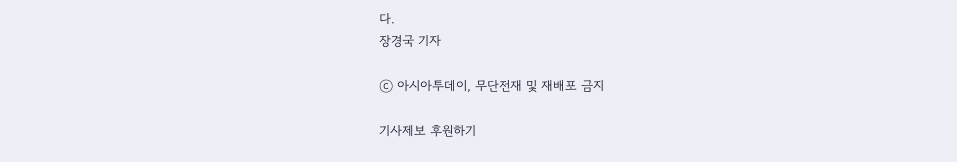다.
장경국 기자

ⓒ 아시아투데이, 무단전재 및 재배포 금지

기사제보 후원하기